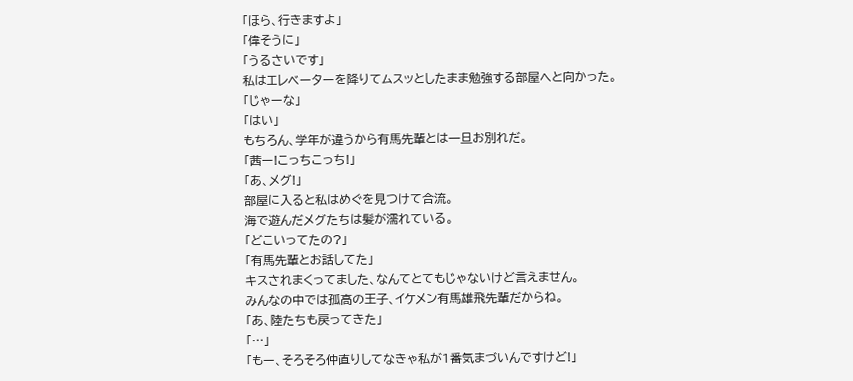「ほら、行きますよ」
「偉そうに」
「うるさいです」
私はエレベーターを降りてムスッとしたまま勉強する部屋へと向かった。
「じゃーな」
「はい」
もちろん、学年が違うから有馬先輩とは一旦お別れだ。
「茜ー!こっちこっち!」
「あ、メグ!」
部屋に入ると私はめぐを見つけて合流。
海で遊んだメグたちは髪が濡れている。
「どこいってたの?」
「有馬先輩とお話してた」
キスされまくってました、なんてとてもじゃないけど言えません。
みんなの中では孤高の王子、イケメン有馬雄飛先輩だからね。
「あ、陸たちも戻ってきた」
「…」
「もー、そろそろ仲直りしてなきゃ私が1番気まづいんですけど!」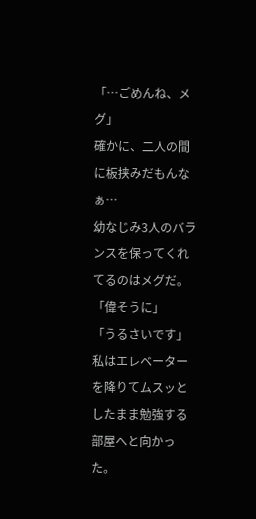「…ごめんね、メグ」
確かに、二人の間に板挟みだもんなぁ…
幼なじみ3人のバランスを保ってくれてるのはメグだ。
「偉そうに」
「うるさいです」
私はエレベーターを降りてムスッとしたまま勉強する部屋へと向かった。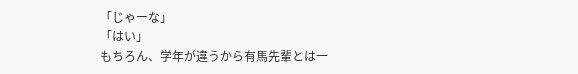「じゃーな」
「はい」
もちろん、学年が違うから有馬先輩とは一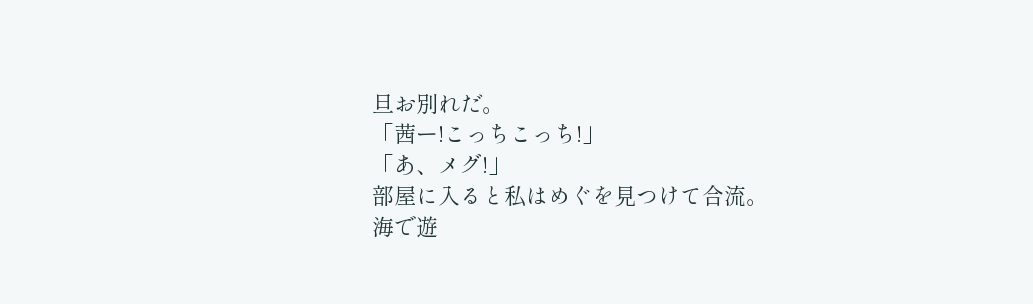旦お別れだ。
「茜ー!こっちこっち!」
「あ、メグ!」
部屋に入ると私はめぐを見つけて合流。
海で遊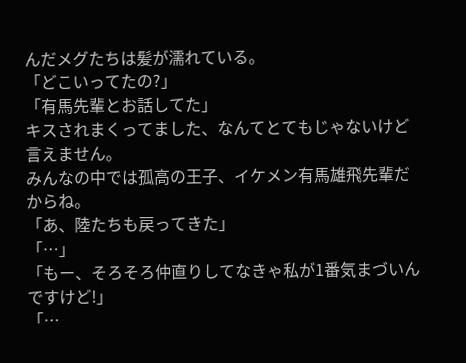んだメグたちは髪が濡れている。
「どこいってたの?」
「有馬先輩とお話してた」
キスされまくってました、なんてとてもじゃないけど言えません。
みんなの中では孤高の王子、イケメン有馬雄飛先輩だからね。
「あ、陸たちも戻ってきた」
「…」
「もー、そろそろ仲直りしてなきゃ私が1番気まづいんですけど!」
「…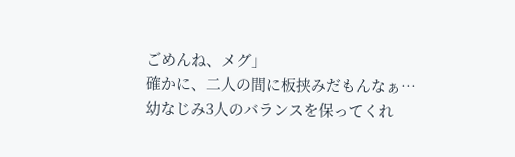ごめんね、メグ」
確かに、二人の間に板挟みだもんなぁ…
幼なじみ3人のバランスを保ってくれ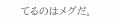てるのはメグだ。